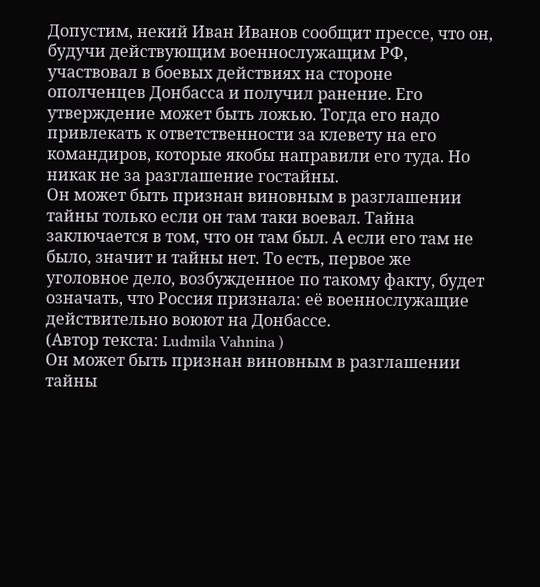Допустим, некий Иван Иванов сообщит прессе, что он, будучи действующим военнослужащим РФ, участвовал в боевых действиях на стороне ополченцев Донбасса и получил ранение. Его утверждение может быть ложью. Тогда его надо привлекать к ответственности за клевету на его командиров, которые якобы направили его туда. Но никак не за разглашение гостайны.
Он может быть признан виновным в разглашении тайны только если он там таки воевал. Тайна заключается в том, что он там был. А если его там не было, значит и тайны нет. То есть, первое же уголовное дело, возбужденное по такому факту, будет означать, что Россия признала: её военнослужащие действительно воюют на Донбассе.
(Автор текста: Ludmila Vahnina )
Он может быть признан виновным в разглашении тайны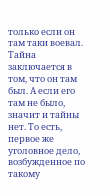только если он там таки воевал. Тайна заключается в том, что он там был. А если его там не было, значит и тайны нет. То есть, первое же уголовное дело, возбужденное по такому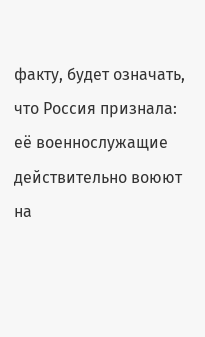факту, будет означать, что Россия признала: её военнослужащие действительно воюют на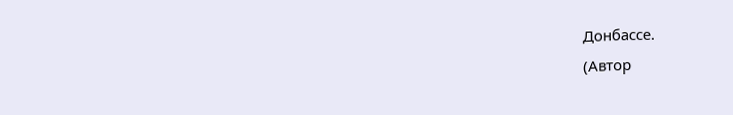Донбассе.
(Автор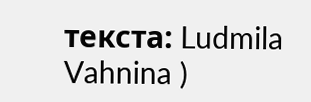текста: Ludmila Vahnina )